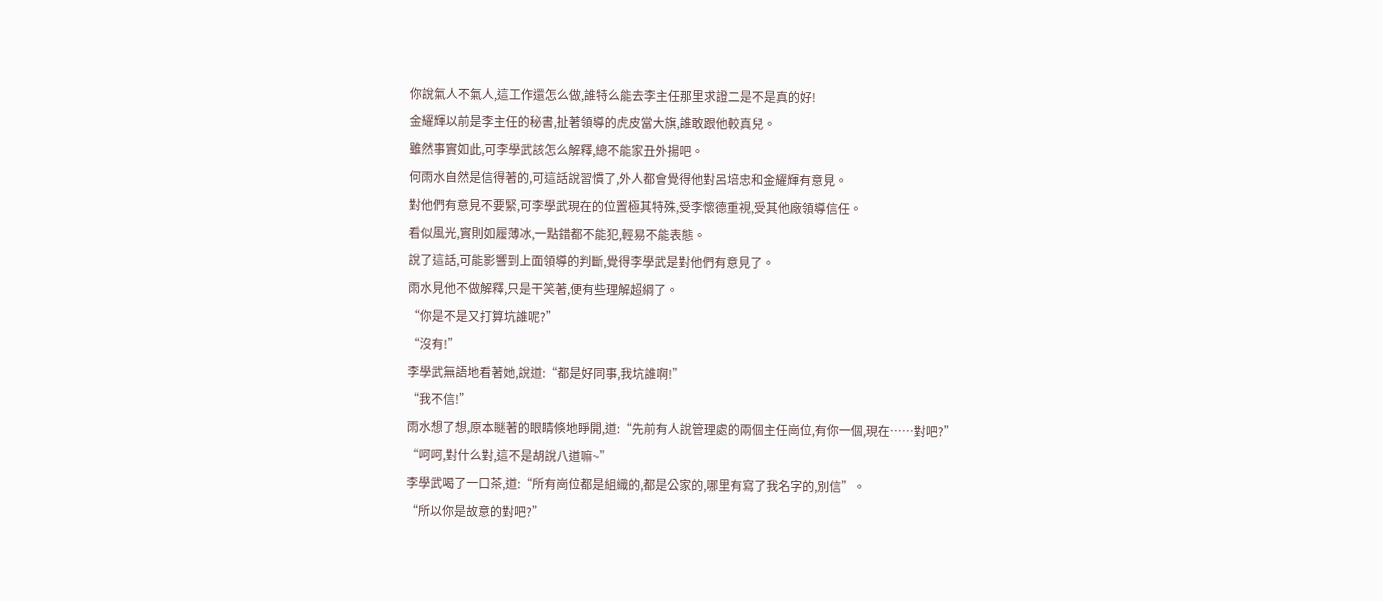你說氣人不氣人,這工作還怎么做,誰特么能去李主任那里求證二是不是真的好!
金耀輝以前是李主任的秘書,扯著領導的虎皮當大旗,誰敢跟他較真兒。
雖然事實如此,可李學武該怎么解釋,總不能家丑外揚吧。
何雨水自然是信得著的,可這話說習慣了,外人都會覺得他對呂培忠和金耀輝有意見。
對他們有意見不要緊,可李學武現在的位置極其特殊,受李懷德重視,受其他廠領導信任。
看似風光,實則如履薄冰,一點錯都不能犯,輕易不能表態。
說了這話,可能影響到上面領導的判斷,覺得李學武是對他們有意見了。
雨水見他不做解釋,只是干笑著,便有些理解超綱了。
“你是不是又打算坑誰呢?”
“沒有!”
李學武無語地看著她,說道:“都是好同事,我坑誰啊!”
“我不信!”
雨水想了想,原本瞇著的眼睛倏地睜開,道:“先前有人說管理處的兩個主任崗位,有你一個,現在……對吧?”
“呵呵,對什么對,這不是胡說八道嘛~”
李學武喝了一口茶,道:“所有崗位都是組織的,都是公家的,哪里有寫了我名字的,別信”。
“所以你是故意的對吧?”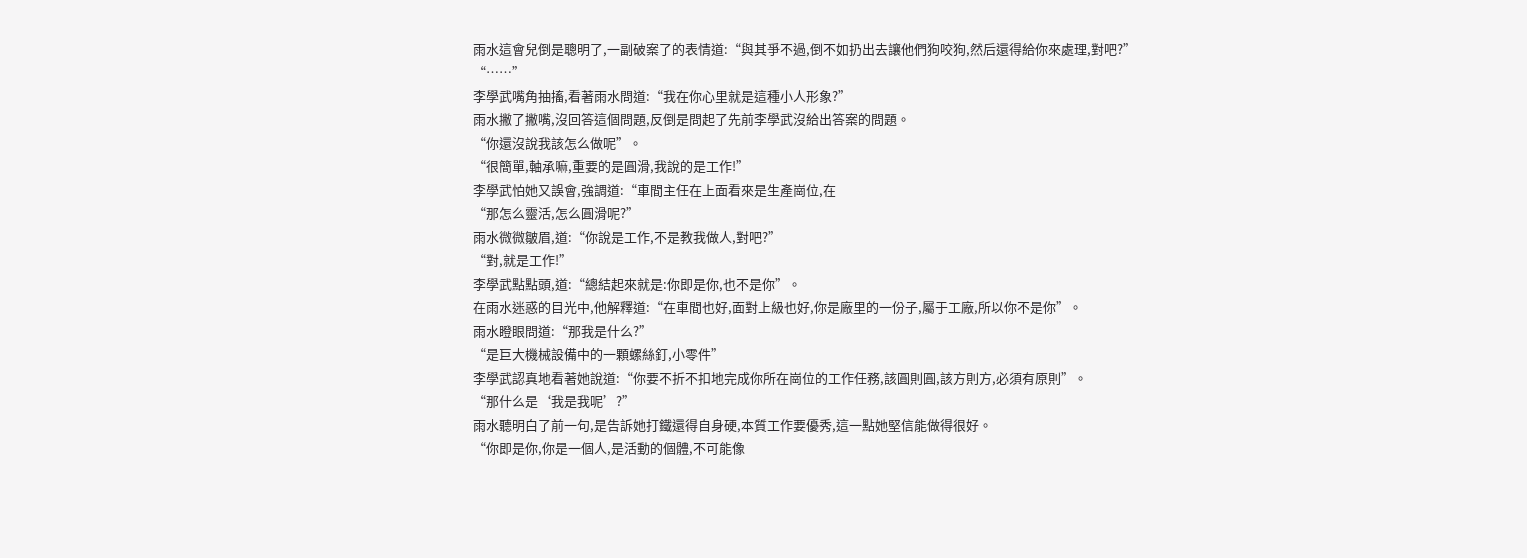雨水這會兒倒是聰明了,一副破案了的表情道:“與其爭不過,倒不如扔出去讓他們狗咬狗,然后還得給你來處理,對吧?”
“……”
李學武嘴角抽搐,看著雨水問道:“我在你心里就是這種小人形象?”
雨水撇了撇嘴,沒回答這個問題,反倒是問起了先前李學武沒給出答案的問題。
“你還沒說我該怎么做呢”。
“很簡單,軸承嘛,重要的是圓滑,我說的是工作!”
李學武怕她又誤會,強調道:“車間主任在上面看來是生產崗位,在
“那怎么靈活,怎么圓滑呢?”
雨水微微皺眉,道:“你說是工作,不是教我做人,對吧?”
“對,就是工作!”
李學武點點頭,道:“總結起來就是:你即是你,也不是你”。
在雨水迷惑的目光中,他解釋道:“在車間也好,面對上級也好,你是廠里的一份子,屬于工廠,所以你不是你”。
雨水瞪眼問道:“那我是什么?”
“是巨大機械設備中的一顆螺絲釘,小零件”
李學武認真地看著她說道:“你要不折不扣地完成你所在崗位的工作任務,該圓則圓,該方則方,必須有原則”。
“那什么是‘我是我呢’?”
雨水聽明白了前一句,是告訴她打鐵還得自身硬,本質工作要優秀,這一點她堅信能做得很好。
“你即是你,你是一個人,是活動的個體,不可能像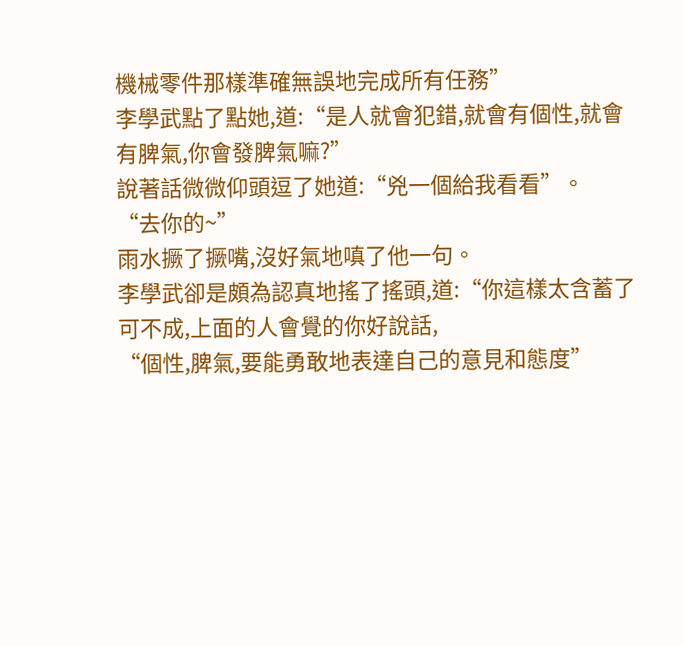機械零件那樣準確無誤地完成所有任務”
李學武點了點她,道:“是人就會犯錯,就會有個性,就會有脾氣,你會發脾氣嘛?”
說著話微微仰頭逗了她道:“兇一個給我看看”。
“去你的~”
雨水撅了撅嘴,沒好氣地嗔了他一句。
李學武卻是頗為認真地搖了搖頭,道:“你這樣太含蓄了可不成,上面的人會覺的你好說話,
“個性,脾氣,要能勇敢地表達自己的意見和態度”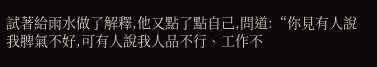試著給雨水做了解釋,他又點了點自己,問道:“你見有人說我脾氣不好,可有人說我人品不行、工作不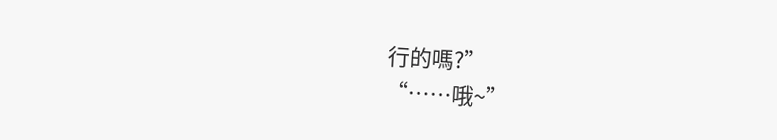行的嗎?”
“……哦~”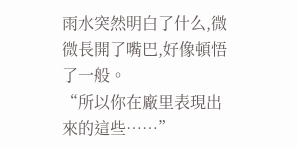雨水突然明白了什么,微微長開了嘴巴,好像頓悟了一般。
“所以你在廠里表現出來的這些……”